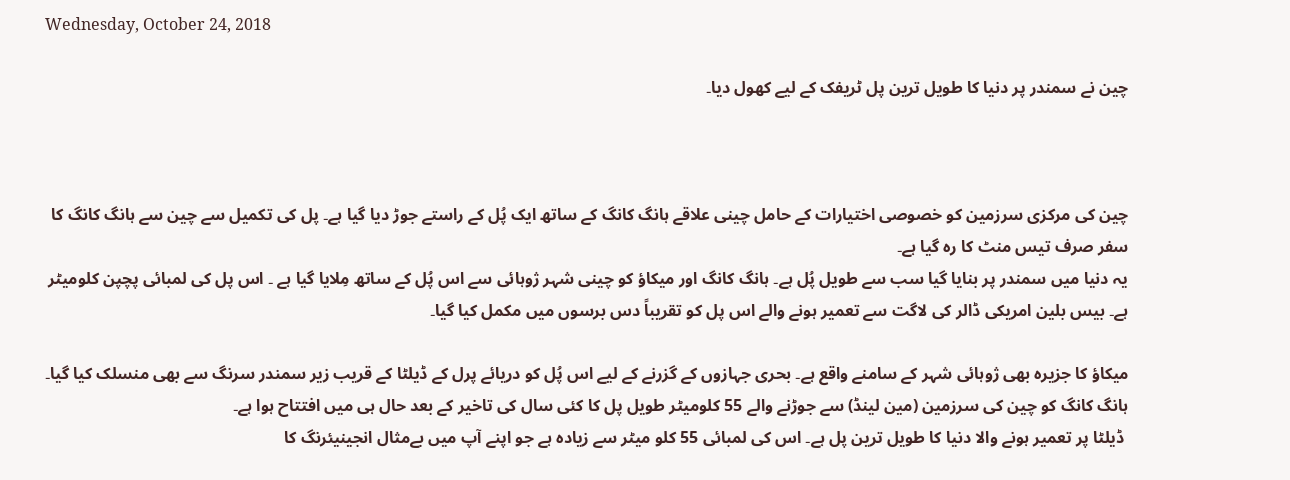Wednesday, October 24, 2018

چین نے سمندر پر دنیا کا طویل ترین پل ٹریفک کے لیے کھول دیا۔



چین کی مرکزی سرزمین کو خصوصی اختیارات کے حامل چینی علاقے ہانگ کانگ کے ساتھ ایک پُل کے راستے جوڑ دیا گیا ہے۔ پل کی تکمیل سے چین سے ہانگ کانگ کا سفر صرف تیس منٹ کا رہ گیا ہے۔
یہ دنیا میں سمندر پر بنایا گیا سب سے طویل پُل ہے۔ ہانگ کانگ اور میکاؤ کو چینی شہر ژوہائی سے اس پُل کے ساتھ مِلایا گیا ہے ۔ اس پل کی لمبائی پچپن کلومیٹر ہے۔ بیس بلین امریکی ڈالر کی لاگت سے تعمیر ہونے والے اس پل کو تقریباً دس برسوں میں مکمل کیا گیا۔

میکاؤ کا جزیرہ بھی ژوہائی شہر کے سامنے واقع ہے۔ بحری جہازوں کے گزرنے کے لیے اس پُل کو دریائے پرل کے ڈیلٹا کے قریب زیر سمندر سرنگ سے بھی منسلک کیا گیا۔
ہانگ کانگ کو چین کی سرزمین (مین لینڈ) سے جوڑنے والے 55 کلومیٹر طویل پل کا کئی سال کی تاخیر کے بعد حال ہی میں افتتاح ہوا ہے۔
 ڈیلٹا پر تعمیر ہونے والا دنیا کا طویل ترین پل ہے۔ اس کی لمبائی 55 کلو میٹر سے زیادہ ہے جو اپنے آپ میں بےمثال انجینیئرنگ کا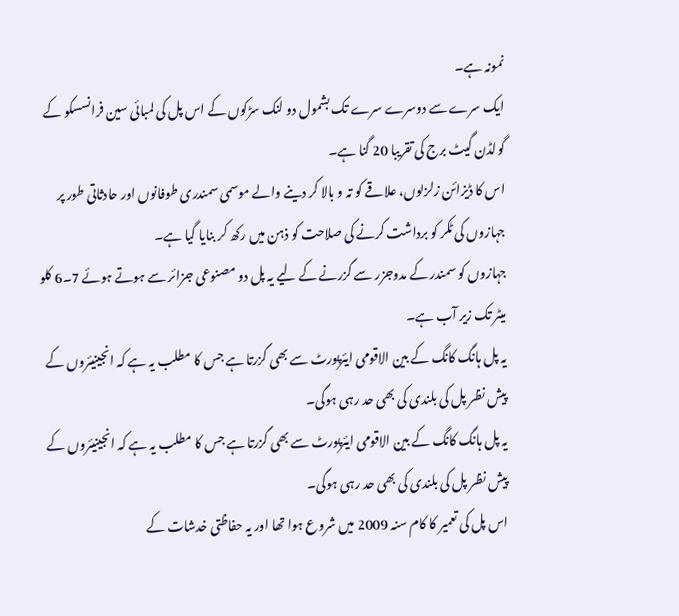نمونہ ہے۔
ایک سرے سے دوسرے سرے تک بشمول دو لنک سڑکوں کے اس پل کی لمبائی سین فرانسسکو کے گولڈن گیٹ برج کی تقریبا 20 گنا ہے۔
اس کا ڈیزائن زلزلوں، علاقے کو تہ و بالا کر دینے والے موسمی سمندری طوفانوں اور حادثاتی طور پر جہازوں کی ٹکر کو برداشت کرنے کی صلاحت کو ذہن میں رکھ کر بنایا گیا ہے۔
جہازوں کو سمندر کے مدوجزر سے گزرنے کے لیے یہ پل دو مصنوعی جزائر سے ہوتے ہوئے 7۔6 کلو میٹر تک زیر آب ہے۔
یہ پل ہانگ کانگ کے بین الاقومی ایئرپورٹ سے بھی گزرتا ہے جس کا مطلب یہ ہے کہ انجینیئروں کے پیش نظر پل کی بلندی کی بھی حد رہی ہوگی۔
یہ پل ہانگ کانگ کے بین الاقومی ایئرپورٹ سے بھی گزرتا ہے جس کا مطلب یہ ہے کہ انجینیئروں کے پیش نظر پل کی بلندی کی بھی حد رہی ہوگی۔
اس پل کی تعمیر کا کام سنہ 2009 میں شروع ہوا تھا اور یہ حفاظتی خدشات کے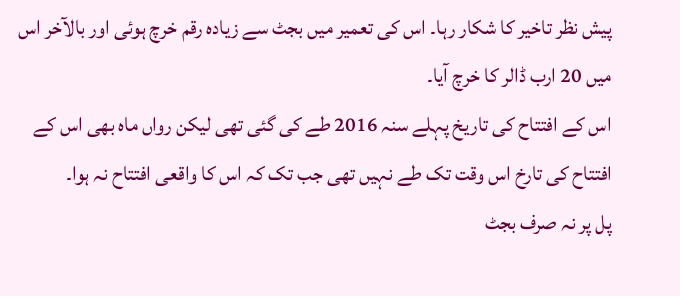پیش نظر تاخیر کا شکار رہا۔ اس کی تعمیر میں بجٹ سے زیادہ رقم خرچ ہوئی اور بالآخر اس میں 20 ارب ڈالر کا خرچ آیا۔
اس کے افتتاح کی تاریخ پہلے سنہ 2016 طے کی گئی تھی لیکن رواں ماہ بھی اس کے افتتاح کی تارخ اس وقت تک طے نہیں تھی جب تک کہ اس کا واقعی افتتاح نہ ہوا۔
پل پر نہ صرف بجٹ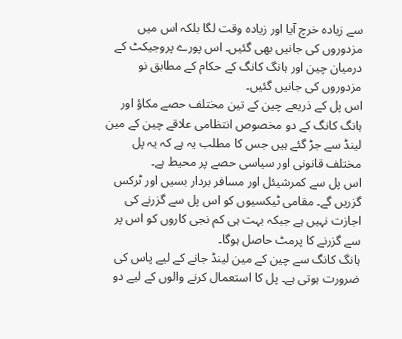سے زیادہ خرچ آیا اور زیادہ وقت لگا بلکہ اس میں مزدوروں کی جانیں بھی گئیں۔ اس پورے پروجیکٹ کے درمیان چین اور ہانگ کانگ کے حکام کے مطابق نو مزدوروں کی جانیں گئيں۔
اس پل کے ذریعے چین کے تین مختلف حصے مکاؤ اور ہانگ کانگ کے دو مخصوص انتظامی علاقے چین کے مین لینڈ سے جڑ گئے ہیں جس کا مطلب یہ ہے کہ یہ پل مختلف قانونی اور سیاسی حصے پر محیط ہے۔
اس پل سے کمرشیئل اور مسافر بردار بسیں اور ٹرکس گزریں گے۔ مقامی ٹیکسیوں کو اس پل سے گزرنے کی اجازت نہیں ہے جبکہ بہت ہی کم نجی کاروں کو اس پر سے گزرنے کا پرمٹ حاصل ہوگا۔
ہانگ کانگ سے چین کے مین لینڈ جانے کے لیے پاس کی ضرورت ہوتی ہے۔ پل کا استعمال کرنے والوں کے لیے دو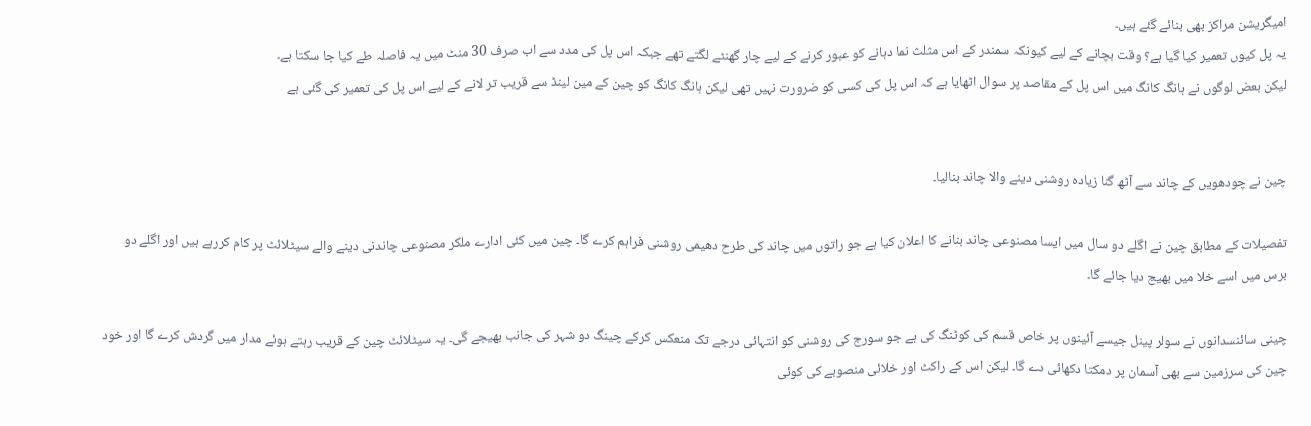امیگریشن مراکز بھی بنائے گئے ہیں۔
یہ پل کیوں تعمیر کیا گيا ہے؟ وقت بچانے کے لیے کیونکہ سمندر کے اس مثلث نما دہانے کو عبور کرنے کے لیے چار گھنٹے لگتے تھے جبکہ اس پل کی مدد سے اب صرف 30 منٹ میں یہ فاصلہ طے کیا جا سکتا ہے۔
لیکن بعض لوگوں نے ہانگ کانگ میں اس پل کے مقاصد پر سوال اٹھایا ہے کہ اس پل کی کسی کو ضرورت نہیں تھی لیکن ہانگ کانگ کو چین کے مین لینڈ سے قریب تر لانے کے لیے اس پل کی تعمیر کی گئی ہے


چین نے چودھویں کے چاند سے آٹھ گنا زیادہ روشنی دینے والا چاند بنالیا۔

تفصیلات کے مطابق چین نے اگلے دو سال میں ایسا مصنوعی چاند بنانے کا اعلان کیا ہے جو راتوں میں چاند کی طرح دھیمی روشنی فراہم کرے گا۔ چین میں کئی ادارے ملکر مصنوعی چاندنی دینے والے سیٹلائٹ پر کام کررہے ہیں اور اگلے دو برس میں اسے خلا میں بھیج دیا جائے گا۔

چینی سائنسدانوں نے سولر پینل جیسے آئینوں پر خاص قسم کی کوٹنگ کی ہے جو سورج کی روشنی کو انتہائی درجے تک منعکس کرکے چینگ دو شہر کی جانب بھیجے گی۔ یہ سیٹلائٹ چین کے قریب رہتے ہوئے مدار میں گردش کرے گا اور خود چین کی سرزمین سے بھی آسمان پر دمکتا دکھائی دے گا۔ لیکن اس کے راکٹ اور خلائی منصوبے کی کوئی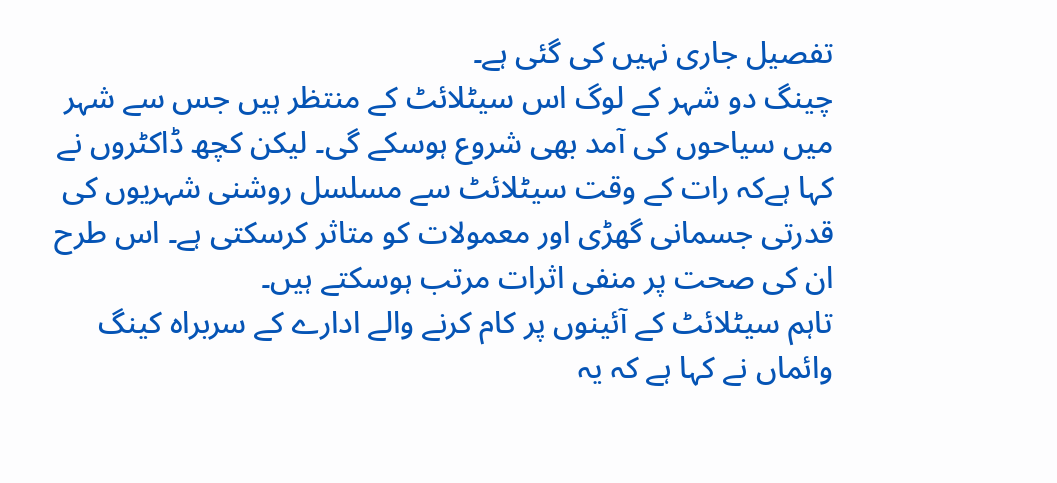تفصیل جاری نہیں کی گئی ہے۔
چینگ دو شہر کے لوگ اس سیٹلائٹ کے منتظر ہیں جس سے شہر میں سیاحوں کی آمد بھی شروع ہوسکے گی۔ لیکن کچھ ڈاکٹروں نے کہا ہےکہ رات کے وقت سیٹلائٹ سے مسلسل روشنی شہریوں کی قدرتی جسمانی گھڑی اور معمولات کو متاثر کرسکتی ہے۔ اس طرح ان کی صحت پر منفی اثرات مرتب ہوسکتے ہیں۔
تاہم سیٹلائٹ کے آئینوں پر کام کرنے والے ادارے کے سربراہ کینگ وائماں نے کہا ہے کہ یہ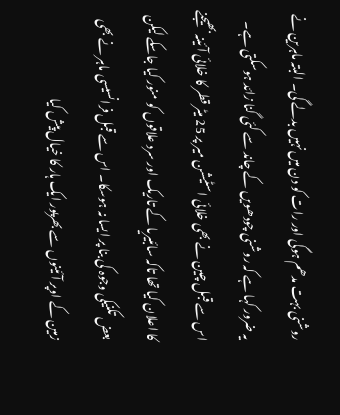روشنی بہت مدھم ہوگی اور رات کو دن میں نہیں بدلے گی۔ البتہ ماہرین نے یہ ضرور کہا ہے کہ روشنی چودھویں کے چاند سے کئی گنا زائد ہوسکتی ہے۔ اس سے قبل چین نے بھی خلائی اسٹیشن میر پر 25 میٹر قطر کا خلائی آئینہ بھیجنے کا اعلان کیا تھا تاکہ سائبیریا کے تاریک اور سرد علاقوں کو منور کیا جاسکے لیکن بعض تکنیکی وجوہ کی بنا پر ایسا نہ ہوسکا۔ اس سے قبل فرانسیسی ماہر نے بھی زمین کے اوپر آئینوں سے بھرپور ایک ہار کا خیال پیش کیا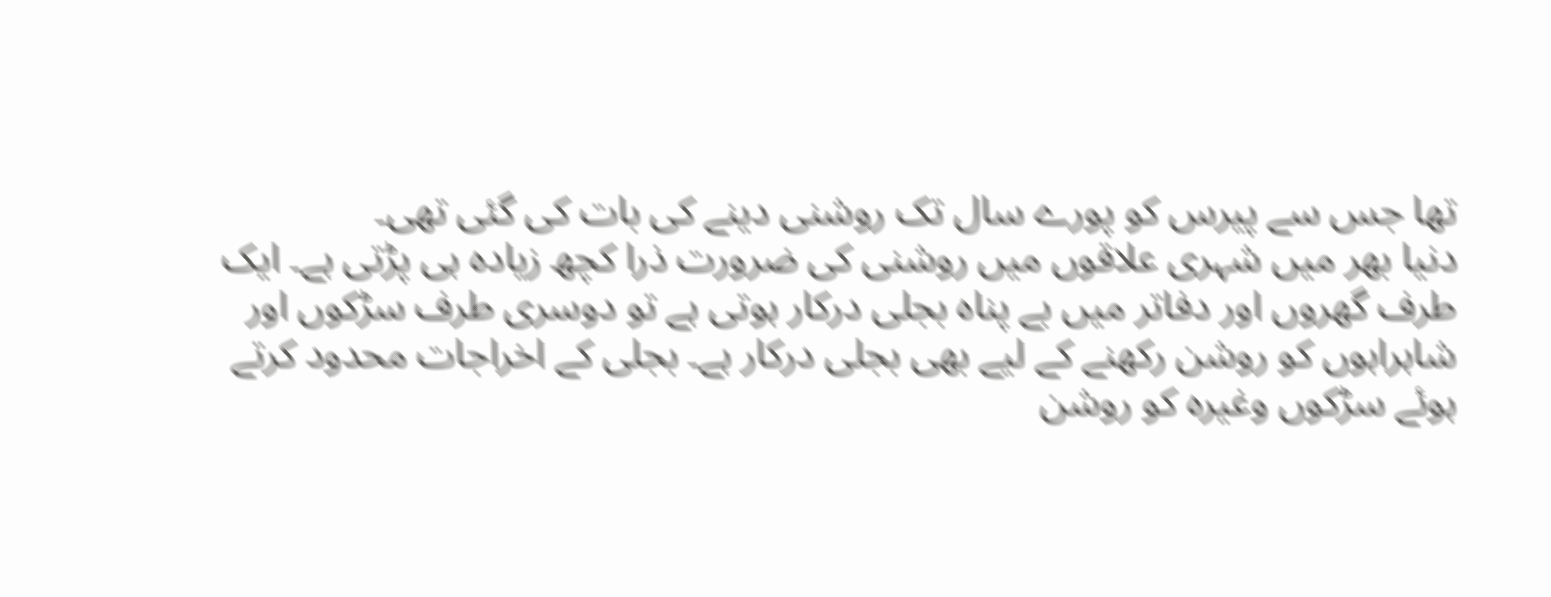تھا جس سے پیرس کو پورے سال تک روشنی دینے کی بات کی گئی تھی۔
دنيا بھر ميں شہری علاقوں ميں روشنی کی ضرورت ذرا کچھ زيادہ ہی پڑتی ہے۔ ايک طرف گھروں اور دفاتر ميں بے پناہ بجلی درکار ہوتی ہے تو دوسری طرف سڑکوں اور شاہراہوں کو روشن رکھنے کے ليے بھی بجلی درکار ہے۔ بجلی کے اخراجات محدود کرتے ہوئے سڑکوں وغيرہ کو روشن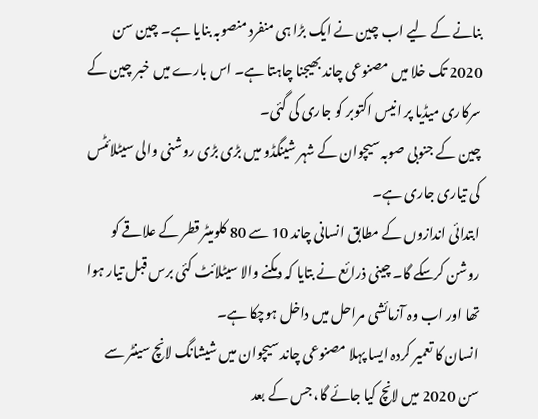بنانے کے ليے اب چين نے ايک بڑا ہی منفرد منصوبہ بنايا ہے۔ چین سن 2020 تک خلا ميں مصنوعی چاند بھيجنا چاہتا ہے۔ اس بارے ميں خبر چين کے سرکاری ميڈيا پر انیس اکتوبر کو جاری کی گئی۔
چين کے جنوبی صوبہ سيچوان کے شہر شينگڈو ميں بڑی بڑی روشنی والی سيٹلائٹس کی تياری جاری ہے۔
ابتدائی اندازوں کے مطابق انسانی چاند 10 سے 80 کلومیٹر قطر کے علاقے کو روشن کرسکے گا۔ چینی ذرائع نے بتایا کہ دمکنے والا سیٹلائٹ کئی برس قبل تیار ہوا تھا اور اب وہ آزمائشی مراحل میں داخل ہوچکا ہے۔
انسان کا تعمير کردہ ايسا پہلا مصنوعی چاند سيچوان ميں شيشانگ لانچ سينٹر سے سن 2020 ميں لانچ کيا جائے گا، جس کے بعد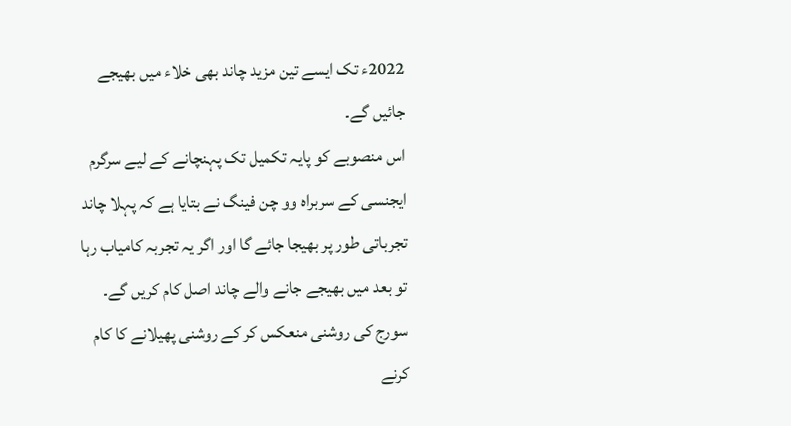2022ء تک ايسے تين مزيد چاند بھی خلاء ميں بھيجے جائيں گے۔
اس منصوبے کو پايہ تکميل تک پہنچانے کے ليے سرگرم ايجنسی کے سربراہ وو چن فينگ نے بتايا ہے کہ پہلا چاند تجرباتی طور پر بھيجا جائے گا اور اگر يہ تجربہ کامياب رہا تو بعد ميں بھيجے جانے والے چاند اصل کام کريں گے۔ سورج کی روشنی منعکس کر کے روشنی پھيلانے کا کام کرنے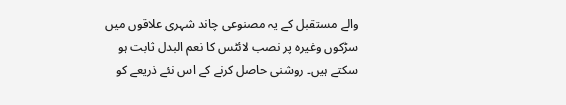والے مستقبل کے يہ مصنوعی چاند شہری علاقوں ميں سڑکوں وغيرہ پر نصب لائٹس کا نعم البدل ثابت ہو سکتے ہيں۔ روشنی حاصل کرنے کے اس نئے ذريعے کو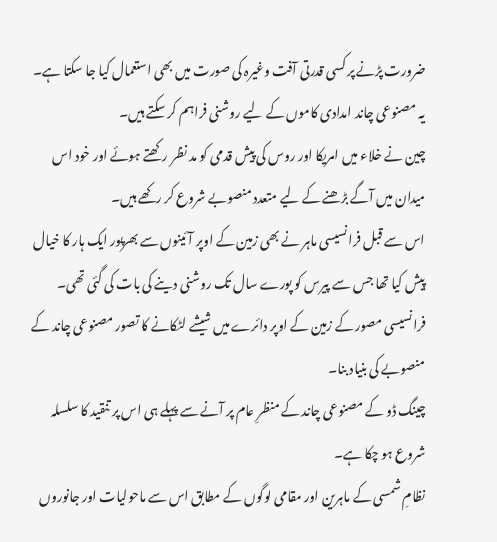ضرورت پڑنے پر کسی قدرتی آفت وغيرہ کی صورت ميں بھی استعمال کيا جا سکتا ہے۔ يہ مصنوعی چاند امدادی کاموں کے ليے روشنی فراہم کر سکتے ہيں۔
چين نے خلاء ميں امريکا اور روس کی پيش قدمی کو مد نظر رکھتے ہوئے اور خود اس ميدان ميں آگے بڑھنے کے ليے متعدد منصوبے شروع کر رکھے ہيں۔
اس سے قبل فرانسیسی ماہر نے بھی زمین کے اوپر آئینوں سے بھرپور ایک ہار کا خیال پیش کیا تھا جس سے پیرس کو پورے سال تک روشنی دینے کی بات کی گئی تھی۔
فرانسیسی مصور کے زمین کے اوپر دائرے میں شیشے لٹکانے کا تصور مصنوعی چاند کے منصوبے کی بنیاد بنا۔
چینگ ڈو کے مصنوعی چاند کے منظرِ عام پر آنے سے پہلے ہی اس پر تنقید کا سلسلہ شروع ہو چکا ہے۔
نظامِ شمسی کے ماہرین اور مقامی لوگوں کے مطابق اس سے ماحولیات اور جانوروں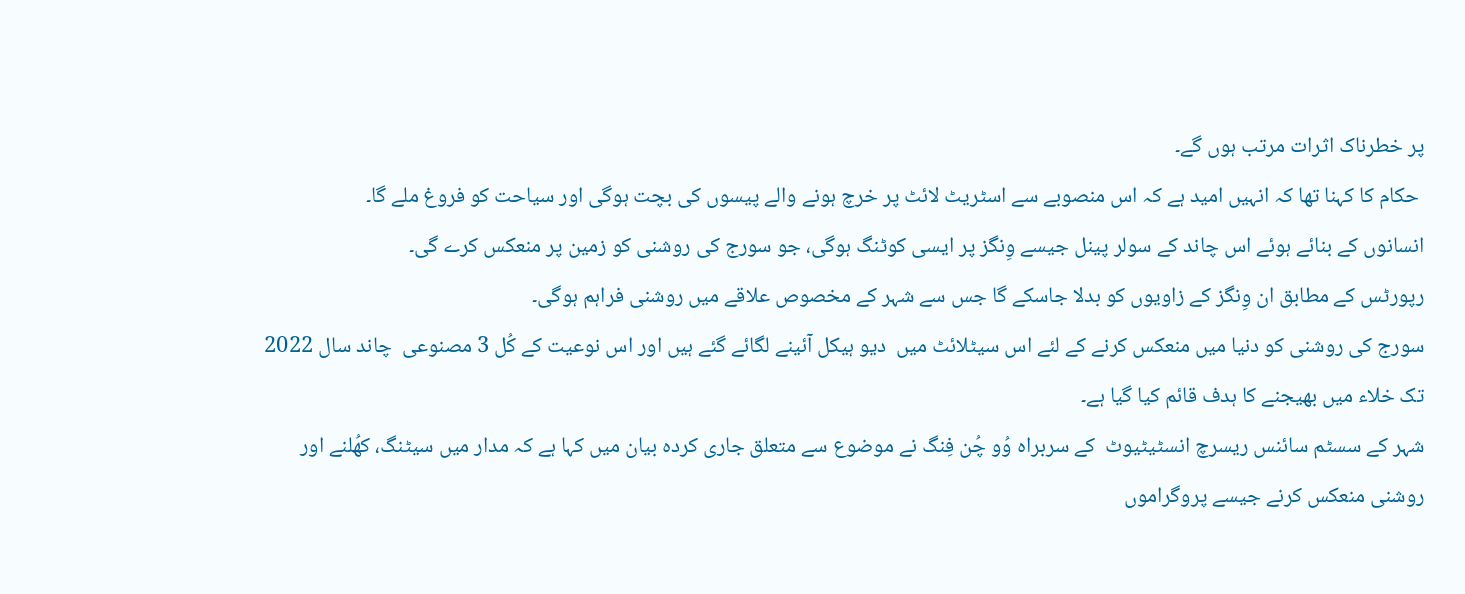پر خطرناک اثرات مرتب ہوں گے۔
 حکام کا کہنا تھا کہ انہیں امید ہے کہ اس منصوبے سے اسٹریٹ لائٹ پر خرچ ہونے والے پیسوں کی بچت ہوگی اور سیاحت کو فروغ ملے گا۔
انسانوں کے بنائے ہوئے اس چاند کے سولر پینل جیسے وِنگز پر ایسی کوٹنگ ہوگی، جو سورج کی روشنی کو زمین پر منعکس کرے گی۔
رپورٹس کے مطابق ان وِنگز کے زاویوں کو بدلا جاسکے گا جس سے شہر کے مخصوص علاقے میں روشنی فراہم ہوگی۔
سورج کی روشنی کو دنیا میں منعکس کرنے کے لئے اس سیٹلائٹ میں  دیو ہیکل آئینے لگائے گئے ہیں اور اس نوعیت کے کُل 3 مصنوعی  چاند سال 2022 تک خلاء میں بھیجنے کا ہدف قائم کیا گیا ہے۔
شہر کے سسٹم سائنس ریسرچ انسٹیٹیوٹ  کے سربراہ وُو چُن فِنگ نے موضوع سے متعلق جاری کردہ بیان میں کہا ہے کہ مدار میں سیٹنگ، کھُلنے اور  روشنی منعکس کرنے جیسے پروگراموں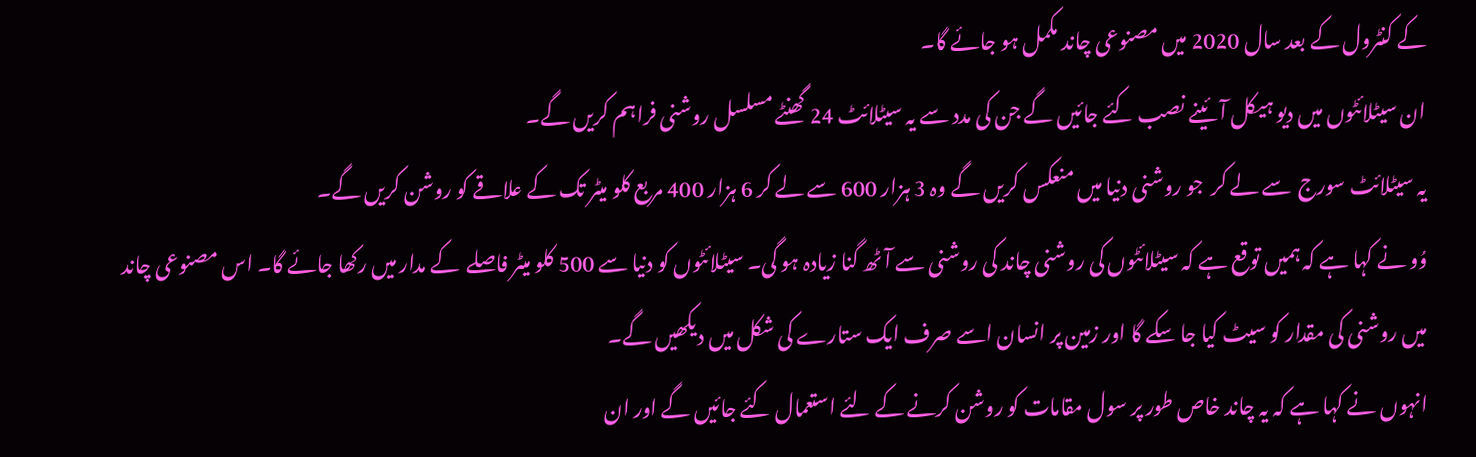کے کنٹرول کے بعد سال 2020 میں مصنوعی چاند مکمل ہو جائے گا۔
ان سیٹلائٹوں میں دیو ہیکل آئینے نصب کئے جائیں گے جن کی مدد سے یہ سیٹلائٹ 24 گھنٹے مسلسل روشنی فراہم کریں گے۔
یہ سیٹلائٹ سورج  سے لے کر  جو روشنی دنیا میں منعکس کریں گے وہ 3 ہزار 600 سے لے کر 6 ہزار 400 مربع کلو میٹر تک کے علاقے کو روشن کریں گے۔
وُو نے کہا ہے کہ ہمیں توقع ہے کہ سیٹلائٹوں کی روشنی چاند کی روشنی سے آٹھ گنا زیادہ ہو گی۔ سیٹلائٹوں کو دنیا سے 500 کلو میٹر فاصلے  کے مدار میں رکھا جائے گا۔ اس مصنوعی چاند میں روشنی کی مقدار کو سیٹ کیا جا سکے گا اور زمین پر انسان اسے صرف ایک ستارے کی شکل میں دیکھیں گے۔
انہوں نے کہا ہے کہ یہ چاند خاص طور پر سول مقامات کو روشن کرنے کے لئے استعمال کئے جائیں گے اور ان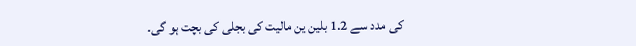کی مدد سے 1.2 بلین ین مالیت کی بجلی کی بچت ہو گی۔